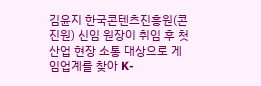김윤지 한국콘텐츠진흥원(콘진원) 신임 원장이 취임 후 첫 산업 현장 소통 대상으로 게임업계를 찾아 K-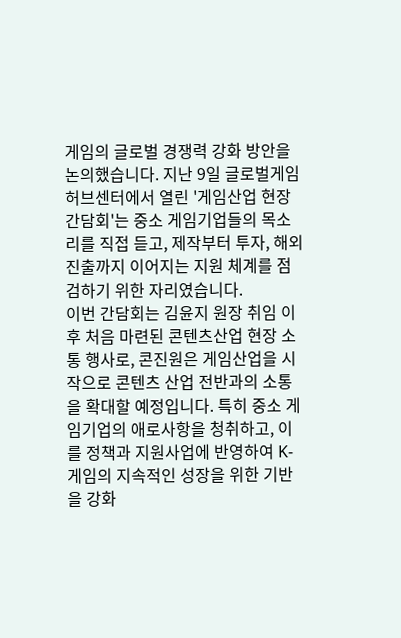게임의 글로벌 경쟁력 강화 방안을 논의했습니다. 지난 9일 글로벌게임허브센터에서 열린 '게임산업 현장 간담회'는 중소 게임기업들의 목소리를 직접 듣고, 제작부터 투자, 해외 진출까지 이어지는 지원 체계를 점검하기 위한 자리였습니다.
이번 간담회는 김윤지 원장 취임 이후 처음 마련된 콘텐츠산업 현장 소통 행사로, 콘진원은 게임산업을 시작으로 콘텐츠 산업 전반과의 소통을 확대할 예정입니다. 특히 중소 게임기업의 애로사항을 청취하고, 이를 정책과 지원사업에 반영하여 K-게임의 지속적인 성장을 위한 기반을 강화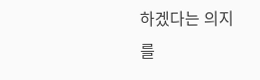하겠다는 의지를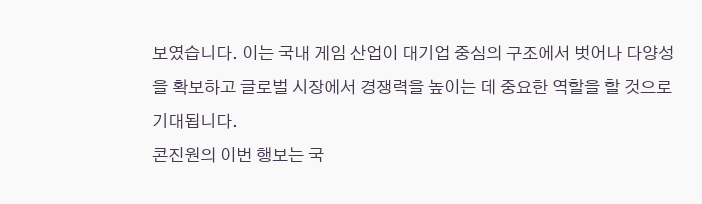보였습니다. 이는 국내 게임 산업이 대기업 중심의 구조에서 벗어나 다양성을 확보하고 글로벌 시장에서 경쟁력을 높이는 데 중요한 역할을 할 것으로 기대됩니다.
콘진원의 이번 행보는 국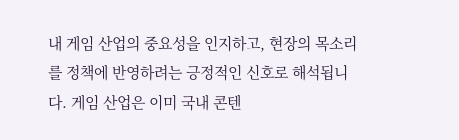내 게임 산업의 중요성을 인지하고, 현장의 목소리를 정책에 반영하려는 긍정적인 신호로 해석됩니다. 게임 산업은 이미 국내 콘텐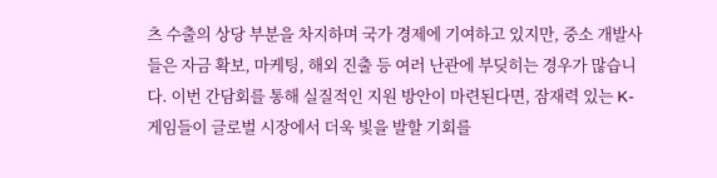츠 수출의 상당 부분을 차지하며 국가 경제에 기여하고 있지만, 중소 개발사들은 자금 확보, 마케팅, 해외 진출 등 여러 난관에 부딪히는 경우가 많습니다. 이번 간담회를 통해 실질적인 지원 방안이 마련된다면, 잠재력 있는 K-게임들이 글로벌 시장에서 더욱 빛을 발할 기회를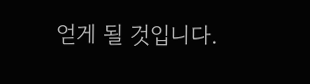얻게 될 것입니다.